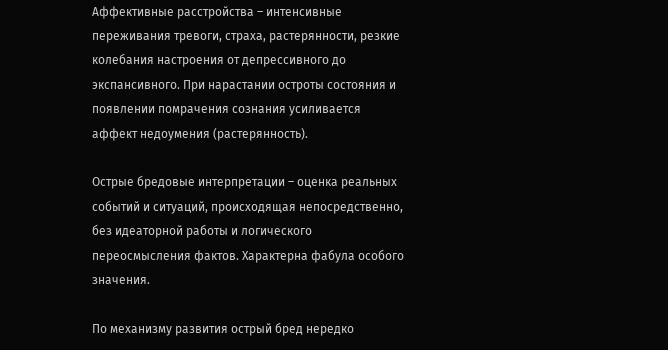Аффективные расстройства – интенсивные переживания тревоги, страха, растерянности, резкие колебания настроения от депрессивного до экспансивного. При нарастании остроты состояния и появлении помрачения сознания усиливается аффект недоумения (растерянность).

Острые бредовые интерпретации – оценка реальных событий и ситуаций, происходящая непосредственно, без идеаторной работы и логического переосмысления фактов. Характерна фабула особого значения.

По механизму развития острый бред нередко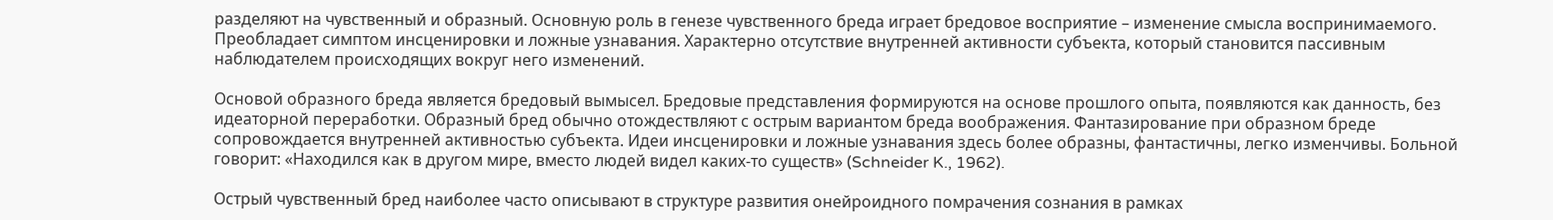разделяют на чувственный и образный. Основную роль в генезе чувственного бреда играет бредовое восприятие – изменение смысла воспринимаемого. Преобладает симптом инсценировки и ложные узнавания. Характерно отсутствие внутренней активности субъекта, который становится пассивным наблюдателем происходящих вокруг него изменений.

Основой образного бреда является бредовый вымысел. Бредовые представления формируются на основе прошлого опыта, появляются как данность, без идеаторной переработки. Образный бред обычно отождествляют с острым вариантом бреда воображения. Фантазирование при образном бреде сопровождается внутренней активностью субъекта. Идеи инсценировки и ложные узнавания здесь более образны, фантастичны, легко изменчивы. Больной говорит: «Находился как в другом мире, вместо людей видел каких-то существ» (Schneider K., 1962).

Острый чувственный бред наиболее часто описывают в структуре развития онейроидного помрачения сознания в рамках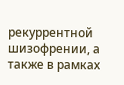рекуррентной шизофрении, а также в рамках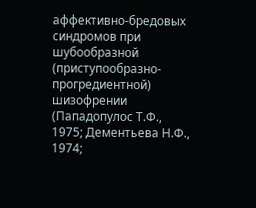аффективно-бредовых синдромов при шубообразной (приступообразно-прогредиентной) шизофрении (Пападопулос Т.Ф., 1975; Дементьева Н.Ф., 1974;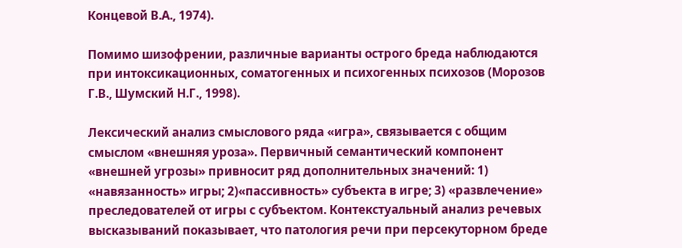Концевой В.А., 1974).

Помимо шизофрении, различные варианты острого бреда наблюдаются при интоксикационных, соматогенных и психогенных психозов (Морозов Г.В., Шумский Н.Г., 1998).

Лексический анализ смыслового ряда «игра», связывается с общим смыслом «внешняя уроза». Первичный семантический компонент «внешней угрозы» привносит ряд дополнительных значений: 1) «навязанность» игры; 2)«пассивность» субъекта в игре; 3) «развлечение» преследователей от игры с субъектом. Контекстуальный анализ речевых высказываний показывает, что патология речи при персекуторном бреде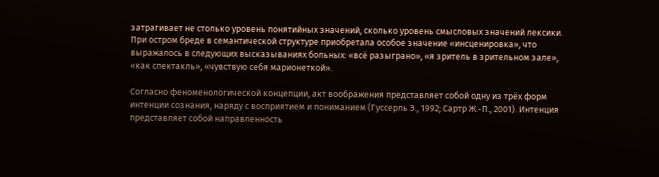затрагивает не столько уровень понятийных значений, сколько уровень смысловых значений лексики. При остром бреде в семантической структуре приобретала особое значение «инсценировка», что выражалось в следующих высказываниях больных: «всё разыграно», «я зритель в зрительном зале», «как спектакль», «чувствую себя марионеткой».

Согласно феноменологической концепции, акт воображения представляет собой одну из трёх форм интенции сознания, наряду с восприятием и пониманием (Гуссерль Э., 1992; Сартр Ж.-П., 2001). Интенция представляет собой направленность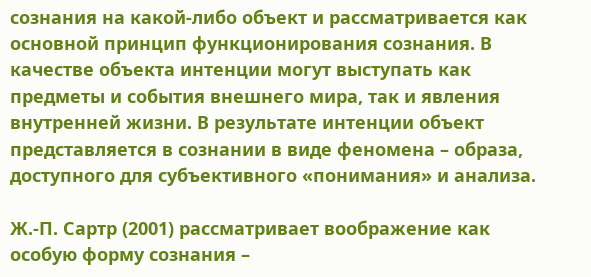сознания на какой-либо объект и рассматривается как основной принцип функционирования сознания. В качестве объекта интенции могут выступать как предметы и события внешнего мира, так и явления внутренней жизни. В результате интенции объект представляется в сознании в виде феномена – образа, доступного для субъективного «понимания» и анализа.

Ж.-П. Сартр (2001) рассматривает воображение как особую форму сознания –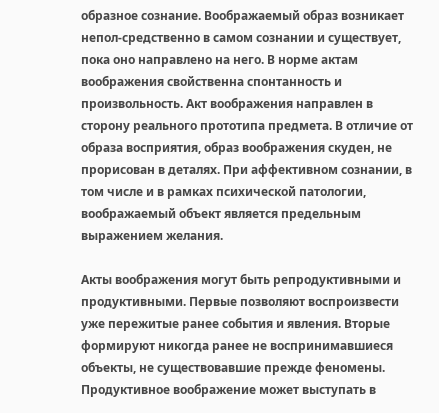образное сознание. Воображаемый образ возникает непол-средственно в самом сознании и существует, пока оно направлено на него. В норме актам воображения свойственна спонтанность и произвольность. Акт воображения направлен в сторону реального прототипа предмета. В отличие от образа восприятия, образ воображения скуден, не прорисован в деталях. При аффективном сознании, в том числе и в рамках психической патологии, воображаемый объект является предельным выражением желания.

Акты воображения могут быть репродуктивными и продуктивными. Первые позволяют воспроизвести уже пережитые ранее события и явления. Вторые формируют никогда ранее не воспринимавшиеся объекты, не существовавшие прежде феномены. Продуктивное воображение может выступать в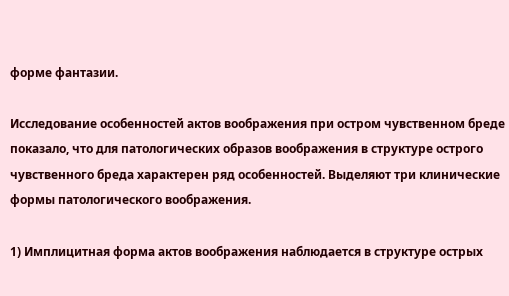форме фантазии.

Исследование особенностей актов воображения при остром чувственном бреде показало, что для патологических образов воображения в структуре острого чувственного бреда характерен ряд особенностей. Выделяют три клинические формы патологического воображения.

1) Имплицитная форма актов воображения наблюдается в структуре острых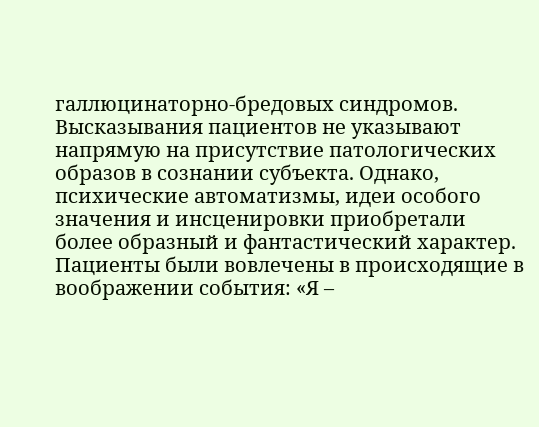галлюцинаторно-бредовых синдромов. Высказывания пациентов не указывают напрямую на присутствие патологических образов в сознании субъекта. Однако, психические автоматизмы, идеи особого значения и инсценировки приобретали более образный и фантастический характер. Пациенты были вовлечены в происходящие в воображении события: «Я –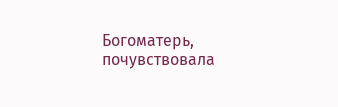Богоматерь, почувствовала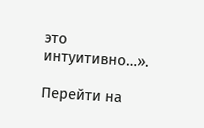это интуитивно…».

Перейти на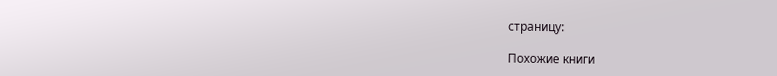страницу:

Похожие книги